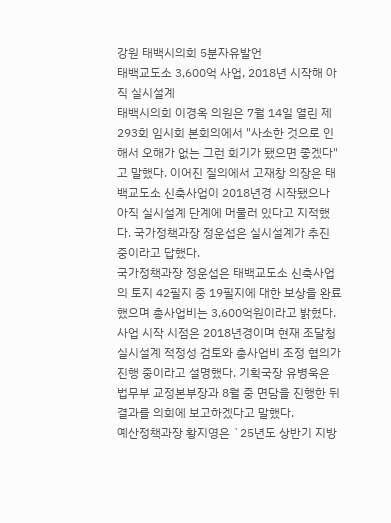강원 태백시의회 5분자유발언
태백교도소 3,600억 사업, 2018년 시작해 아직 실시설계
태백시의회 이경옥 의원은 7월 14일 열린 제293회 임시회 본회의에서 "사소한 것으로 인해서 오해가 없는 그런 회기가 됐으면 좋겠다"고 말했다. 이어진 질의에서 고재창 의장은 태백교도소 신축사업이 2018년경 시작됐으나 아직 실시설계 단계에 머물러 있다고 지적했다. 국가정책과장 정운섭은 실시설계가 추진 중이라고 답했다.
국가정책과장 정운섭은 태백교도소 신축사업의 토지 42필지 중 19필지에 대한 보상을 완료했으며 총사업비는 3,600억원이라고 밝혔다. 사업 시작 시점은 2018년경이며 현재 조달청 실시설계 적정성 검토와 총사업비 조정 협의가 진행 중이라고 설명했다. 기획국장 유병욱은 법무부 교정본부장과 8월 중 면담을 진행한 뒤 결과를 의회에 보고하겠다고 말했다.
예산정책과장 황지영은 `25년도 상반기 지방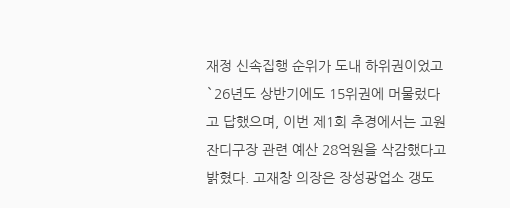재정 신속집행 순위가 도내 하위권이었고 `26년도 상반기에도 15위권에 머물렀다고 답했으며, 이번 제1회 추경에서는 고원 잔디구장 관련 예산 28억원을 삭감했다고 밝혔다. 고재창 의장은 장성광업소 갱도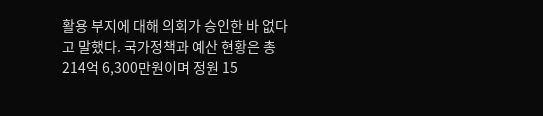활용 부지에 대해 의회가 승인한 바 없다고 말했다. 국가정책과 예산 현황은 총 214억 6,300만원이며 정원 15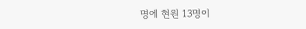명에 현원 13명이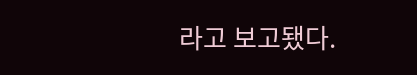라고 보고됐다.